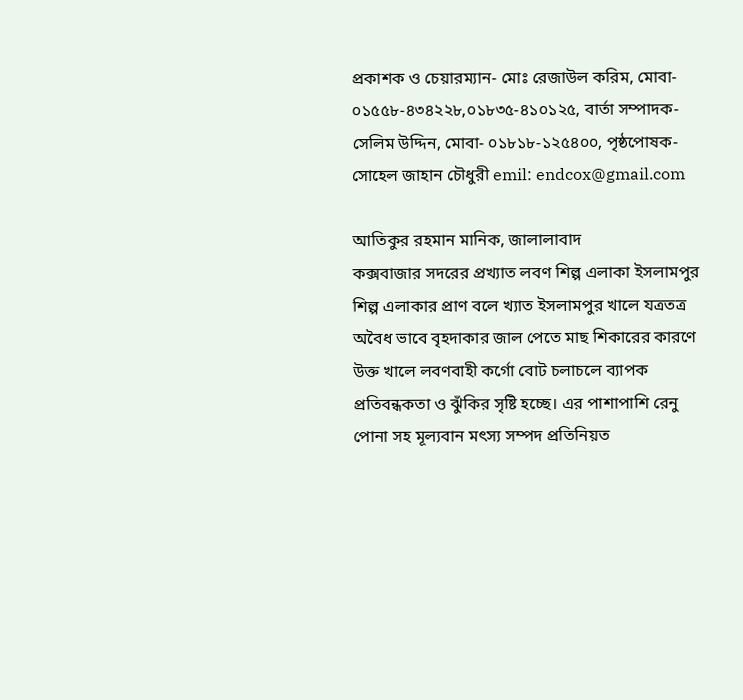প্রকাশক ও চেয়ারম্যান- মোঃ রেজাউল করিম, মোবা- ০১৫৫৮-৪৩৪২২৮,০১৮৩৫-৪১০১২৫, বার্তা সম্পাদক- সেলিম উদ্দিন, মোবা- ০১৮১৮-১২৫৪০০, পৃষ্ঠপোষক-সোহেল জাহান চৌধুরী emil: endcox@gmail.com

আতিকুর রহমান মানিক, জালালাবাদ
কক্সবাজার সদরের প্রখ্যাত লবণ শিল্প এলাকা ইসলামপুর শিল্প এলাকার প্রাণ বলে খ্যাত ইসলামপুর খালে যত্রতত্র অবৈধ ভাবে বৃহদাকার জাল পেতে মাছ শিকারের কারণে উক্ত খালে লবণবাহী কর্গো বোট চলাচলে ব্যাপক প্রতিবন্ধকতা ও ঝুঁকির সৃষ্টি হচ্ছে। এর পাশাপাশি রেনু পোনা সহ মূল্যবান মৎস্য সম্পদ প্রতিনিয়ত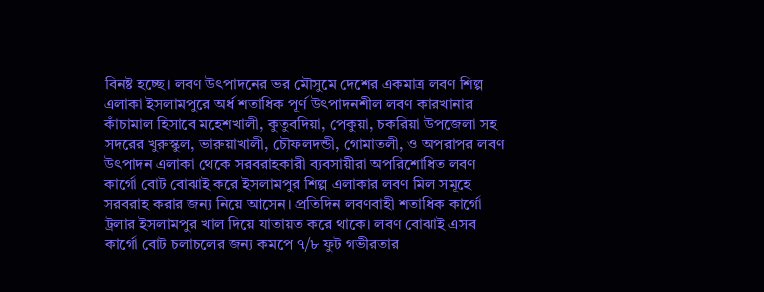বিনষ্ট হচ্ছে। লবণ উৎপাদনের ভর মৌসুমে দেশের একমাত্র লবণ শিল্প এলাকা ইসলামপুরে অর্ধ শতাধিক পূর্ণ উৎপাদনশীল লবণ কারখানার কাঁচামাল হিসাবে মহেশখালী, কুতুবদিয়া, পেকুয়া, চকরিয়া উপজেলা সহ সদরের খুরুস্কুল, ভারুয়াখালী, চৌফলদন্ডী, গোমাতলী, ও অপরাপর লবণ উৎপাদন এলাকা থেকে সরবরাহকারী ব্যবসায়ীরা অপরিশোধিত লবণ কার্গো বোট বোঝাই করে ইসলামপুর শিল্প এলাকার লবণ মিল সমূহে সরবরাহ করার জন্য নিয়ে আসেন। প্রতিদিন লবণবাহী শতাধিক কার্গো ট্রলার ইসলামপুর খাল দিয়ে যাতায়ত করে থাকে। লবণ বোঝাই এসব কার্গো বোট চলাচলের জন্য কমপে ৭/৮ ফুট গভীরতার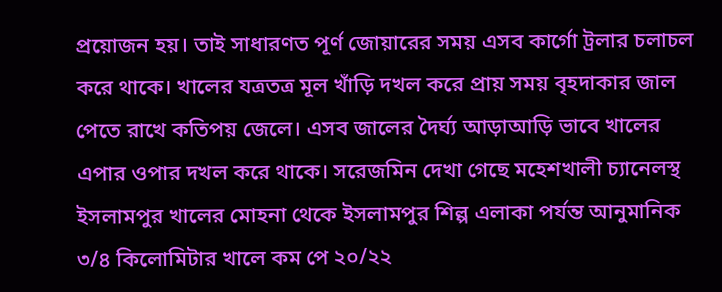প্রয়োজন হয়। তাই সাধারণত পূর্ণ জোয়ারের সময় এসব কার্গো ট্রলার চলাচল করে থাকে। খালের যত্রতত্র মূল খাঁড়ি দখল করে প্রায় সময় বৃহদাকার জাল পেতে রাখে কতিপয় জেলে। এসব জালের দৈর্ঘ্য আড়াআড়ি ভাবে খালের এপার ওপার দখল করে থাকে। সরেজমিন দেখা গেছে মহেশখালী চ্যানেলস্থ ইসলামপুর খালের মোহনা থেকে ইসলামপুর শিল্প এলাকা পর্যন্ত আনুমানিক ৩/৪ কিলোমিটার খালে কম পে ২০/২২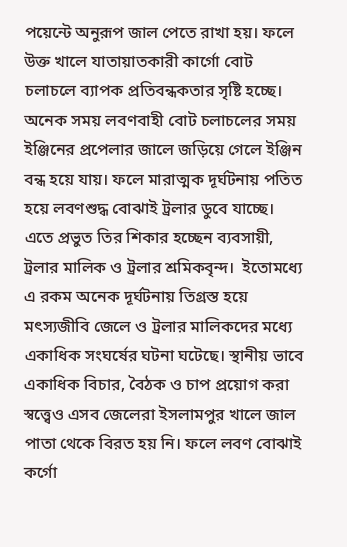পয়েন্টে অনুরূপ জাল পেতে রাখা হয়। ফলে উক্ত খালে যাতায়াতকারী কার্গো বোট চলাচলে ব্যাপক প্রতিবন্ধকতার সৃষ্টি হচ্ছে। অনেক সময় লবণবাহী বোট চলাচলের সময় ইঞ্জিনের প্রপেলার জালে জড়িয়ে গেলে ইঞ্জিন বন্ধ হয়ে যায়। ফলে মারাত্মক দূর্ঘটনায় পতিত হয়ে লবণশুদ্ধ বোঝাই ট্রলার ডুবে যাচ্ছে। এতে প্রভুত তির শিকার হচ্ছেন ব্যবসায়ী, ট্রলার মালিক ও ট্রলার শ্রমিকবৃন্দ।  ইতোমধ্যে এ রকম অনেক দূর্ঘটনায় তিগ্রস্ত হয়ে মৎস্যজীবি জেলে ও ট্রলার মালিকদের মধ্যে একাধিক সংঘর্ষের ঘটনা ঘটেছে। স্থানীয় ভাবে একাধিক বিচার, বৈঠক ও চাপ প্রয়োগ করা স্বত্ত্বেও এসব জেলেরা ইসলামপুর খালে জাল পাতা থেকে বিরত হয় নি। ফলে লবণ বোঝাই কর্গো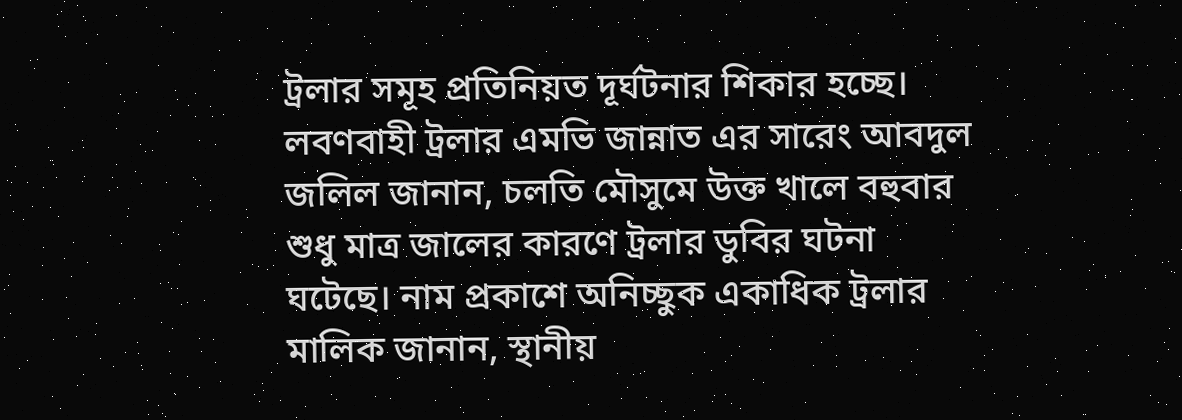ট্রলার সমূহ প্রতিনিয়ত দূর্ঘটনার শিকার হচ্ছে। লবণবাহী ট্রলার এমভি জান্নাত এর সারেং আবদুল জলিল জানান, চলতি মৌসুমে উক্ত খালে বহুবার শুধু মাত্র জালের কারণে ট্রলার ডুবির ঘটনা ঘটেছে। নাম প্রকাশে অনিচ্ছুক একাধিক ট্রলার মালিক জানান, স্থানীয়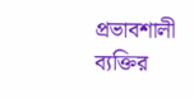প্রভাবশালী ব্যক্তির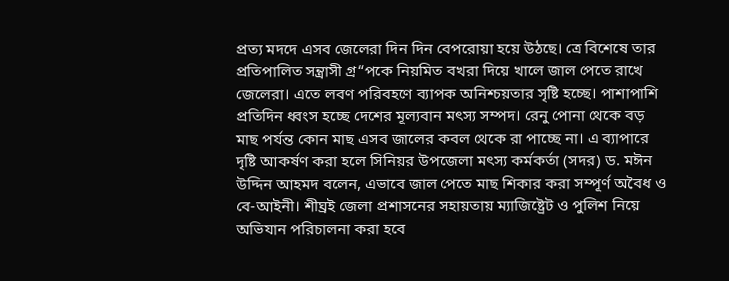প্রত্য মদদে এসব জেলেরা দিন দিন বেপরোয়া হয়ে উঠছে। ত্রে বিশেষে তার প্রতিপালিত সন্ত্রাসী গ্র“পকে নিয়মিত বখরা দিয়ে খালে জাল পেতে রাখে জেলেরা। এতে লবণ পরিবহণে ব্যাপক অনিশ্চয়তার সৃষ্টি হচ্ছে। পাশাপাশি প্রতিদিন ধ্বংস হচ্ছে দেশের মূল্যবান মৎস্য সম্পদ। রেনু পোনা থেকে বড় মাছ পর্যন্ত কোন মাছ এসব জালের কবল থেকে রা পাচ্ছে না। এ ব্যাপারে দৃষ্টি আকর্ষণ করা হলে সিনিয়র উপজেলা মৎস্য কর্মকর্তা (সদর) ড. মঈন উদ্দিন আহমদ বলেন, এভাবে জাল পেতে মাছ শিকার করা সম্পূর্ণ অবৈধ ও বে-আইনী। শীঘ্রই জেলা প্রশাসনের সহায়তায় ম্যাজিষ্ট্রেট ও পুলিশ নিয়ে অভিযান পরিচালনা করা হবে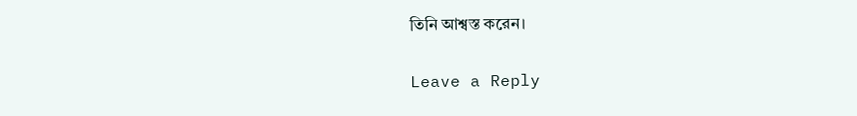তিনি আশ্বস্ত করেন।

Leave a Reply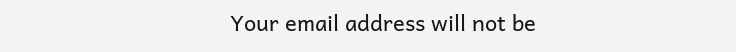Your email address will not be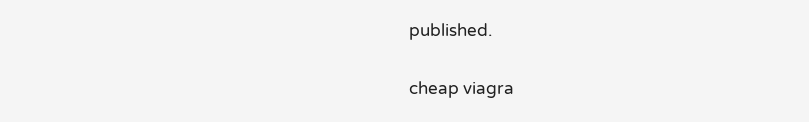published.

cheap viagra